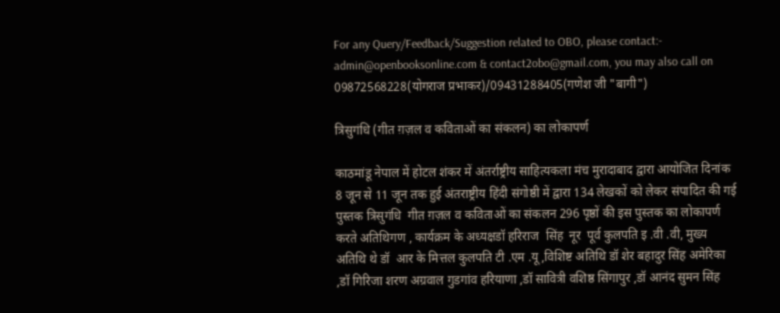For any Query/Feedback/Suggestion related to OBO, please contact:- admin@openbooksonline.com & contact2obo@gmail.com, you may also call on 09872568228(योगराज प्रभाकर)/09431288405(गणेश जी "बागी")

त्रिसुगंधि (गीत ग़ज़ल व कविताओं का संकलन) का लोकापर्ण

काठमांडू नेपाल में होटल शंकर में अंतर्राष्ट्रीय साहित्यकला मंच मुरादाबाद द्वारा आयोजित दिनांक 8 जून से 11 जून तक हुई अंतराष्ट्रीय हिंदी संगोष्ठी में द्वारा 134 लेखकों को लेकर संपादित की गई पुस्तक त्रिसुगंधि  गीत ग़ज़ल व कविताओं का संकलन 296 पृष्ठों की इस पुस्तक का लोकापर्ण करते अतिथिगण , कार्यक्रम के अध्यक्षडॉ हरिराज  सिंह  नूर  पूर्व कुलपति इ .वी .वी, मुख्य अतिथि थे डॉ  आर के मित्तल कुलपति टी .एम .यू ,विशिष्ट अतिथि डॉ शेर बहादुर सिंह अमेरिका ,डॉ गिरिजा शरण अग्रवाल गुडगांव हरियाणा ,डॉ सावित्री वशिष्ठ सिंगापुर ,डॉ आनंद सुमन सिंह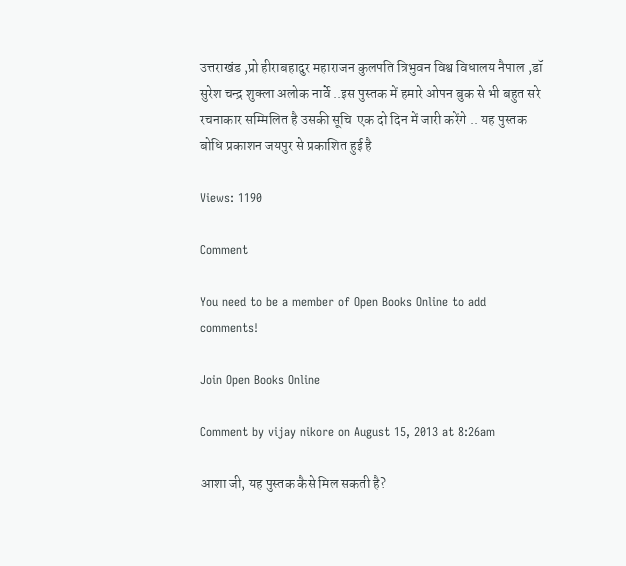उत्तराखंड ,प्रो हीराबहादुर महाराजन कुलपति त्रिभुवन विश्व विधालय नैपाल ,डॉ सुरेश चन्द्र शुक्ला अलोक नार्वे ..इस पुस्तक में हमारे ओपन बुक से भी बहुत सरे रचनाकार सम्मिलित है उसकी सूचि  एक दो दिन में जारी करेंगे .. यह पुस्तक बोधि प्रकाशन जयपुर से प्रकाशित हुई है

Views: 1190

Comment

You need to be a member of Open Books Online to add comments!

Join Open Books Online

Comment by vijay nikore on August 15, 2013 at 8:26am

आशा जी, यह पुस्तक कैसे मिल सकती है?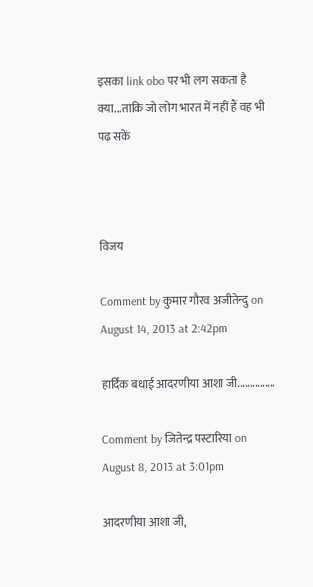इसका link obo पर भी लग सकता है क्या...ताकि जो लोग भारत में नहीं हैं वह भी पढ़ सकें



विजय

Comment by कुमार गौरव अजीतेन्दु on August 14, 2013 at 2:42pm

हार्दिक बधाई आदरणीया आशा जी...............

Comment by जितेन्द्र पस्टारिया on August 8, 2013 at 3:01pm

आदरणीया आशा जी,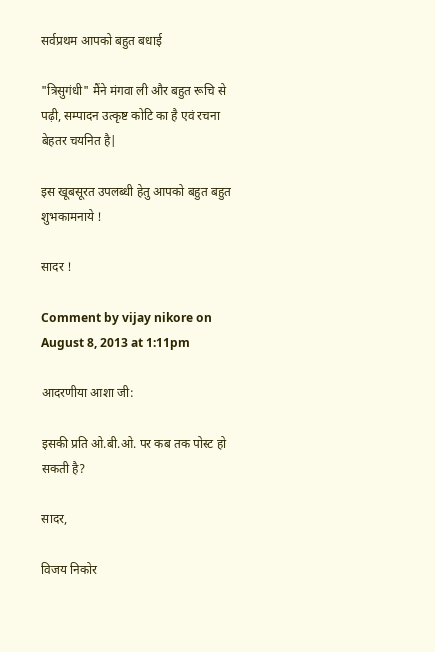सर्वप्रथम आपको बहुत बधाई

"त्रिसुगंधी" मैंने मंगवा ली और बहुत रूचि से पढ़ी, सम्पादन उत्कृष्ट कोटि का है एवं रचना बेहतर चयनित है|

इस खूबसूरत उपलब्धी हेतु आपको बहुत बहुत शुभकामनाये !

सादर !

Comment by vijay nikore on August 8, 2013 at 1:11pm

आदरणीया आशा जी:

इसकी प्रति ओ.बी.ओ. पर कब तक पोस्ट हो सकती है?

सादर,

विजय निकोर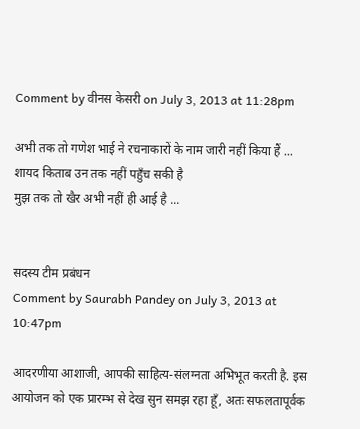Comment by वीनस केसरी on July 3, 2013 at 11:28pm

अभी तक तो गणेश भाई ने रचनाकारों के नाम जारी नहीं किया हैं ...
शायद किताब उन तक नहीं पहुँच सकी है
मुझ तक तो खैर अभी नहीं ही आई है ...


सदस्य टीम प्रबंधन
Comment by Saurabh Pandey on July 3, 2013 at 10:47pm

आदरणीया आशाजी, आपकी साहित्य-संलग्नता अभिभूत करती है. इस आयोजन को एक प्रारम्भ से देख सुन समझ रहा हूँ, अतः सफलतापूर्वक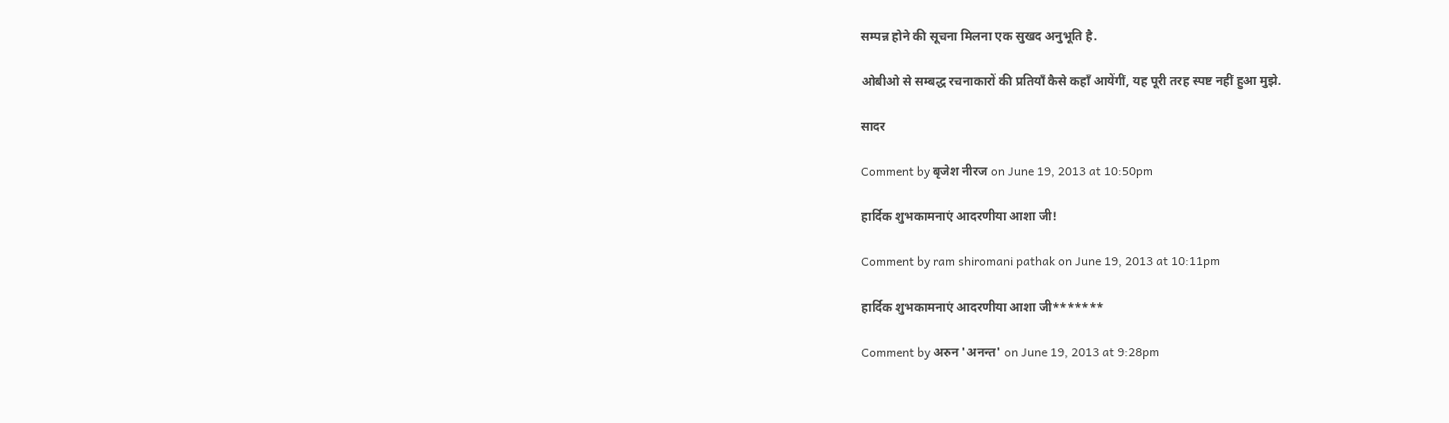सम्पन्न होने की सूचना मिलना एक सुखद अनुभूति है.

ओबीओ से सम्बद्ध रचनाकारों की प्रतियाँ कैसे कहाँ आयेंगीं, यह पूरी तरह स्पष्ट नहीं हुआ मुझे.

सादर

Comment by बृजेश नीरज on June 19, 2013 at 10:50pm

हार्दिक शुभकामनाएं आदरणीया आशा जी!

Comment by ram shiromani pathak on June 19, 2013 at 10:11pm

हार्दिक शुभकामनाएं आदरणीया आशा जी*******

Comment by अरुन 'अनन्त' on June 19, 2013 at 9:28pm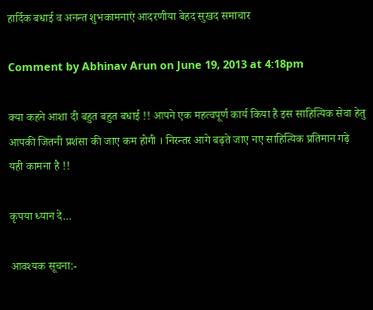हार्दिक बधाई व अनन्त शुभकामनाएं आदरणीया बेहद सुखद समाचार

Comment by Abhinav Arun on June 19, 2013 at 4:18pm

क्या कहने आशा दी बहुत बहुत बधाई !! आपने एक महत्वपूर्ण कार्य किया है इस साहित्यिक सेवा हेतु आपकी जितनी प्रशंसा की जाए कम होगी । निरन्तर आगे बढ़ते जाए नए साहित्यिक प्रतिमान गढ़े यही कामना है !!

कृपया ध्यान दे...

आवश्यक सूचना:-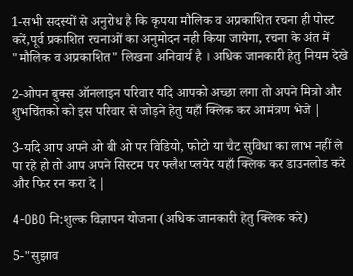1-सभी सदस्यों से अनुरोध है कि कृपया मौलिक व अप्रकाशित रचना ही पोस्ट करें,पूर्व प्रकाशित रचनाओं का अनुमोदन नही किया जायेगा, रचना के अंत में "मौलिक व अप्रकाशित" लिखना अनिवार्य है । अधिक जानकारी हेतु नियम देखे

2-ओपन बुक्स ऑनलाइन परिवार यदि आपको अच्छा लगा तो अपने मित्रो और शुभचिंतको को इस परिवार से जोड़ने हेतु यहाँ क्लिक कर आमंत्रण भेजे |

3-यदि आप अपने ओ बी ओ पर विडियो, फोटो या चैट सुविधा का लाभ नहीं ले पा रहे हो तो आप अपने सिस्टम पर फ्लैश प्लयेर यहाँ क्लिक कर डाउनलोड करे और फिर रन करा दे |

4-OBO नि:शुल्क विज्ञापन योजना (अधिक जानकारी हेतु क्लिक करे)

5-"सुझाव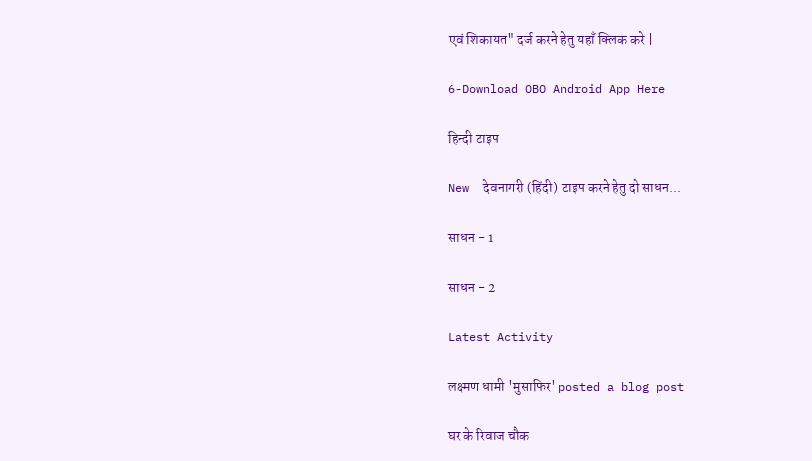एवं शिकायत" दर्ज करने हेतु यहाँ क्लिक करे |

6-Download OBO Android App Here

हिन्दी टाइप

New  देवनागरी (हिंदी) टाइप करने हेतु दो साधन...

साधन - 1

साधन - 2

Latest Activity

लक्ष्मण धामी 'मुसाफिर' posted a blog post

घर के रिवाज चौक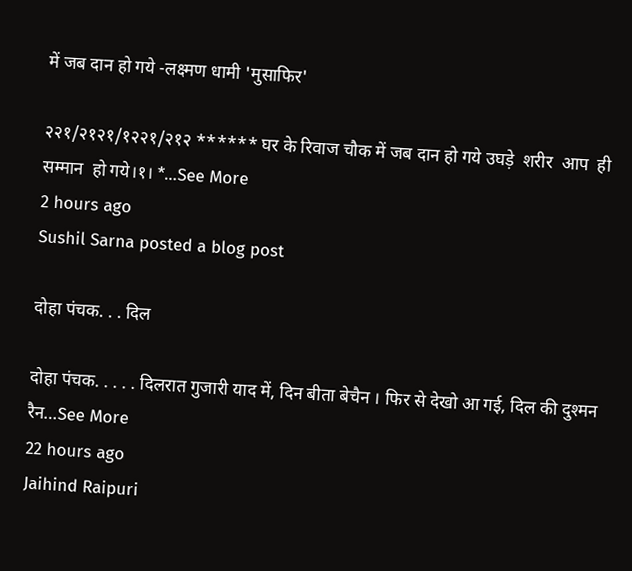में जब दान हो गये -लक्ष्मण धामी 'मुसाफिर'

२२१/२१२१/१२२१/२१२ ****** घर के रिवाज चौक में जब दान हो गये उघड़े  शरीर  आप  ही  सम्मान  हो गये।१। *…See More
2 hours ago
Sushil Sarna posted a blog post

दोहा पंचक. . . दिल

दोहा पंचक. . . . . दिलरात गुजारी याद में, दिन बीता बेचैन । फिर से देखो आ गई, दिल की दुश्मन रैन…See More
22 hours ago
Jaihind Raipuri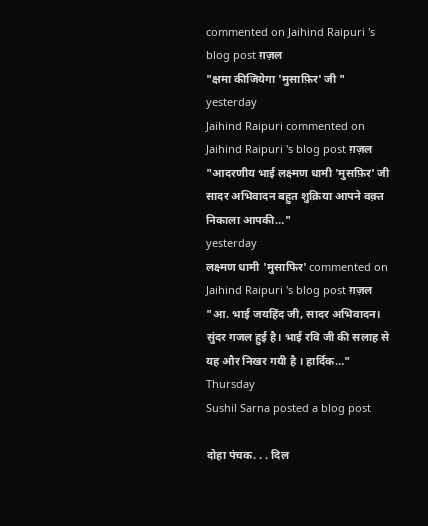commented on Jaihind Raipuri 's blog post ग़ज़ल
"क्षमा कीजियेगा 'मुसाफ़िर' जी "
yesterday
Jaihind Raipuri commented on Jaihind Raipuri 's blog post ग़ज़ल
"आदरणीय भाई लक्ष्मण धामी 'मुसफ़िर' जी सादर अभिवादन बहुत शुक्रिया आपने वक़्त निकाला आपकी…"
yesterday
लक्ष्मण धामी 'मुसाफिर' commented on Jaihind Raipuri 's blog post ग़ज़ल
"आ. भाई जयहिंद जी, सादर अभिवादन। सुंदर गजल हुई है। भाई रवि जी की सलाह से यह और निखर गयी है । हार्दिक…"
Thursday
Sushil Sarna posted a blog post

दोहा पंचक. . . दिल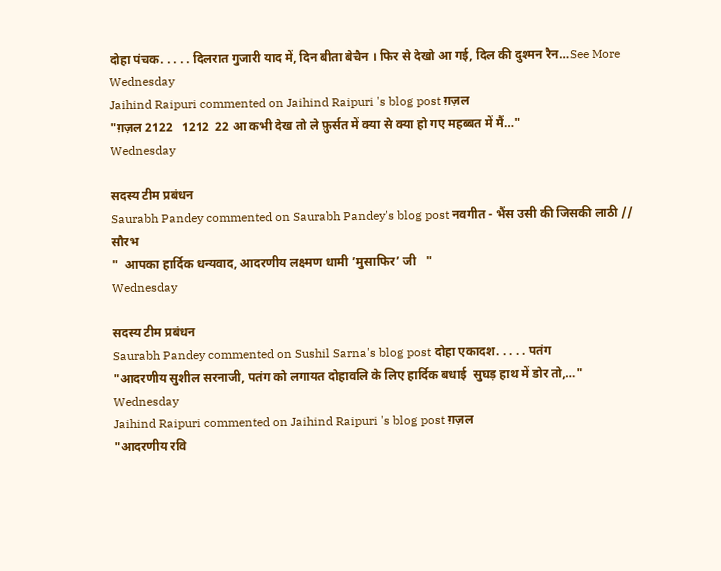दोहा पंचक. . . . . दिलरात गुजारी याद में, दिन बीता बेचैन । फिर से देखो आ गई, दिल की दुश्मन रैन…See More
Wednesday
Jaihind Raipuri commented on Jaihind Raipuri 's blog post ग़ज़ल
"ग़ज़ल 2122   1212  22 आ कभी देख तो ले फ़ुर्सत में क्या से क्या हो गए महब्बत में मैं…"
Wednesday

सदस्य टीम प्रबंधन
Saurabh Pandey commented on Saurabh Pandey's blog post नवगीत - भैंस उसी की जिसकी लाठी // सौरभ
"  आपका हार्दिक धन्यवाद, आदरणीय लक्ष्मण धामी ’मुसाफिर’ जी   "
Wednesday

सदस्य टीम प्रबंधन
Saurabh Pandey commented on Sushil Sarna's blog post दोहा एकादश. . . . . पतंग
"आदरणीय सुशील सरनाजी, पतंग को लगायत दोहावलि के लिए हार्दिक बधाई  सुघड़ हाथ में डोर तो,…"
Wednesday
Jaihind Raipuri commented on Jaihind Raipuri 's blog post ग़ज़ल
"आदरणीय रवि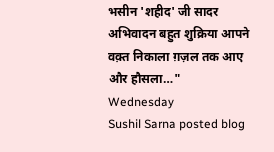भसीन 'शहीद' जी सादर अभिवादन बहुत शुक्रिया आपने वक़्त निकाला ग़ज़ल तक आए और हौसला…"
Wednesday
Sushil Sarna posted blog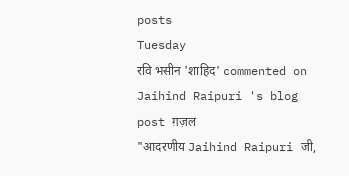posts
Tuesday
रवि भसीन 'शाहिद' commented on Jaihind Raipuri 's blog post ग़ज़ल
"आदरणीय Jaihind Raipuri जी,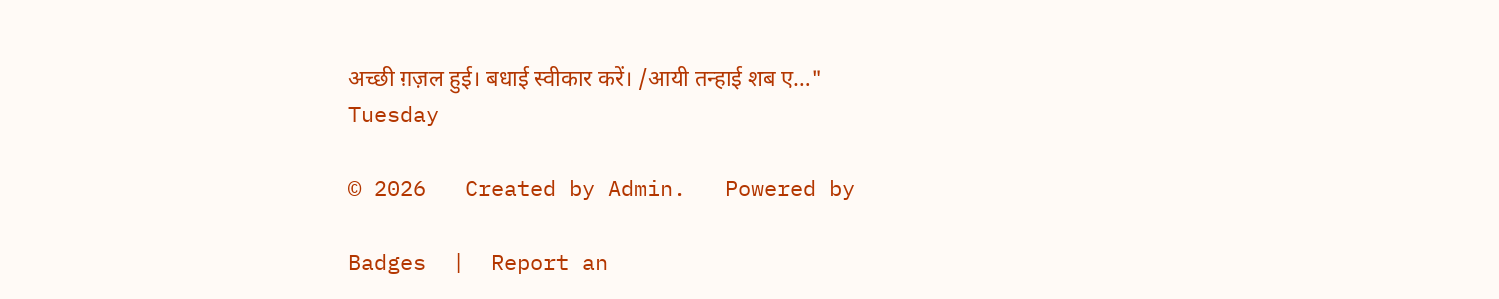अच्छी ग़ज़ल हुई। बधाई स्वीकार करें। /आयी तन्हाई शब ए…"
Tuesday

© 2026   Created by Admin.   Powered by

Badges  |  Report an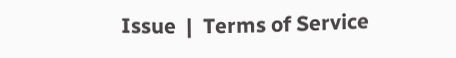Issue  |  Terms of Service